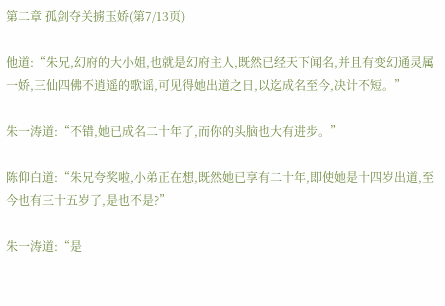第二章 孤剑夺关掳玉娇(第7/13页)

他道:“朱兄,幻府的大小姐,也就是幻府主人,既然已经天下闻名,并且有变幻通灵属一娇,三仙四佛不逍遥的歌谣,可见得她出道之日,以迄成名至今,决计不短。”

朱一涛道:“不错,她已成名二十年了,而你的头脑也大有进步。”

陈仰白道:“朱兄夸奖啦,小弟正在想,既然她已享有二十年,即使她是十四岁出道,至今也有三十五岁了,是也不是?”

朱一涛道:“是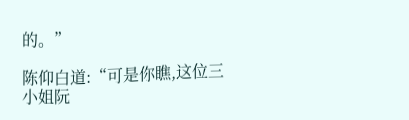的。”

陈仰白道:“可是你瞧,这位三小姐阮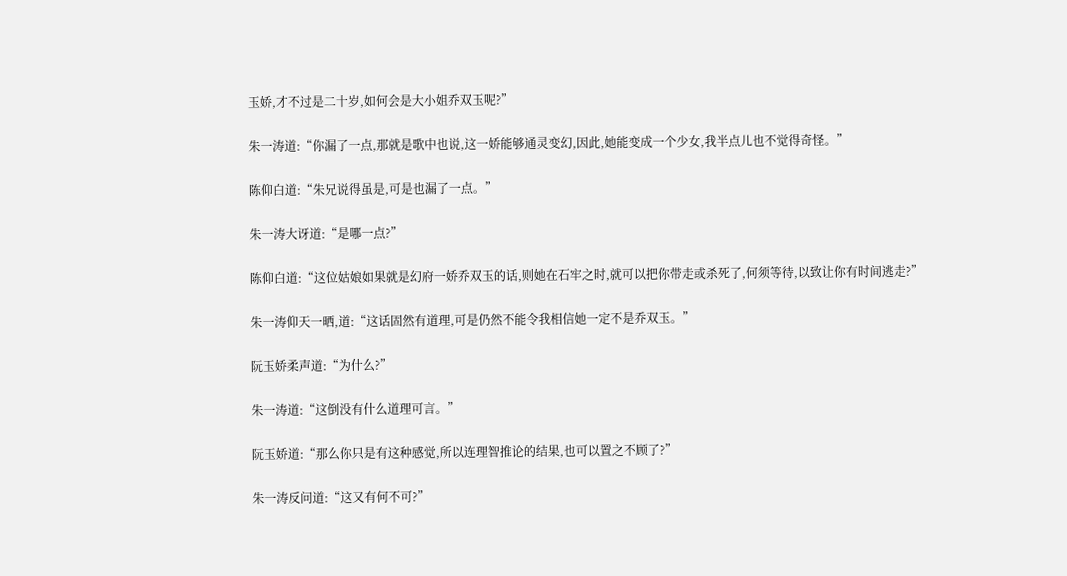玉娇,才不过是二十岁,如何会是大小姐乔双玉呢?”

朱一涛道:“你漏了一点,那就是歌中也说,这一娇能够通灵变幻,因此,她能变成一个少女,我半点儿也不觉得奇怪。”

陈仰白道:“朱兄说得虽是,可是也漏了一点。”

朱一涛大讶道:“是哪一点?”

陈仰白道:“这位姑娘如果就是幻府一娇乔双玉的话,则她在石牢之时,就可以把你带走或杀死了,何须等待,以致让你有时间逃走?”

朱一涛仰天一晒,道:“这话固然有道理,可是仍然不能令我相信她一定不是乔双玉。”

阮玉娇柔声道:“为什么?”

朱一涛道:“这倒没有什么道理可言。”

阮玉娇道:“那么你只是有这种感觉,所以连理智推论的结果,也可以置之不顾了?”

朱一涛反问道:“这又有何不可?”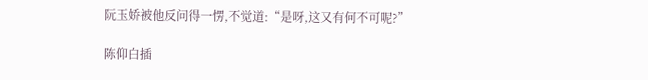阮玉娇被他反问得一愣,不觉道:“是呀,这又有何不可呢?”

陈仰白插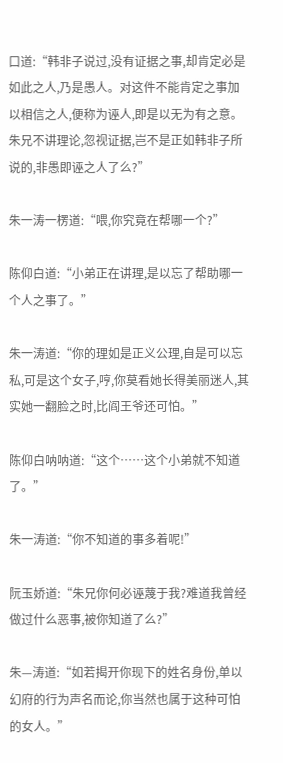口道:“韩非子说过,没有证据之事,却肯定必是如此之人,乃是愚人。对这件不能肯定之事加以相信之人,便称为诬人,即是以无为有之意。朱兄不讲理论,忽视证据,岂不是正如韩非子所说的,非愚即诬之人了么?”

朱一涛一楞道:“喂,你究竟在帮哪一个?”

陈仰白道:“小弟正在讲理,是以忘了帮助哪一个人之事了。”

朱一涛道:“你的理如是正义公理,自是可以忘私,可是这个女子,哼,你莫看她长得美丽迷人,其实她一翻脸之时,比阎王爷还可怕。”

陈仰白呐呐道:“这个……这个小弟就不知道了。”

朱一涛道:“你不知道的事多着呢!”

阮玉娇道:“朱兄你何必诬蔑于我?难道我曾经做过什么恶事,被你知道了么?”

朱—涛道:“如若揭开你现下的姓名身份,单以幻府的行为声名而论,你当然也属于这种可怕的女人。”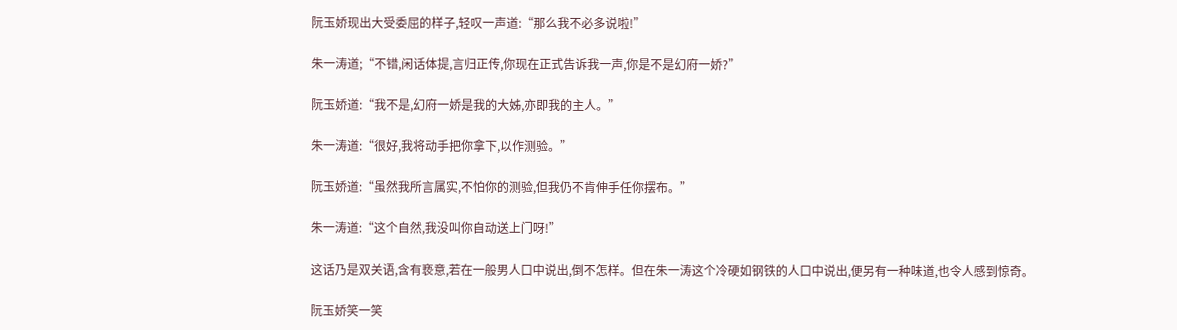阮玉娇现出大受委屈的样子,轻叹一声道:“那么我不必多说啦!”

朱一涛道;“不错,闲话体提,言归正传,你现在正式告诉我一声,你是不是幻府一娇?”

阮玉娇道:“我不是,幻府一娇是我的大姊,亦即我的主人。”

朱一涛道:“很好,我将动手把你拿下,以作测验。”

阮玉娇道:“虽然我所言属实,不怕你的测验,但我仍不肯伸手任你摆布。”

朱一涛道:“这个自然,我没叫你自动送上门呀!”

这话乃是双关语,含有亵意,若在一般男人口中说出,倒不怎样。但在朱一涛这个冷硬如钢铁的人口中说出,便另有一种味道,也令人感到惊奇。

阮玉娇笑一笑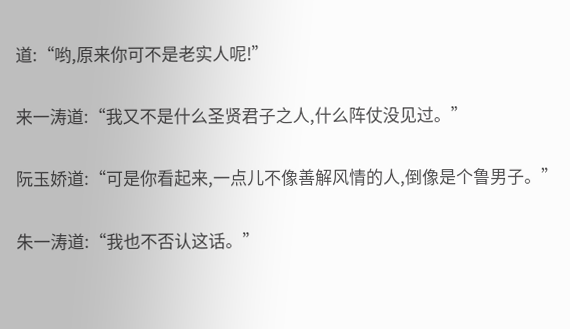道:“哟,原来你可不是老实人呢!”

来一涛道:“我又不是什么圣贤君子之人,什么阵仗没见过。”

阮玉娇道:“可是你看起来,一点儿不像善解风情的人,倒像是个鲁男子。”

朱一涛道:“我也不否认这话。”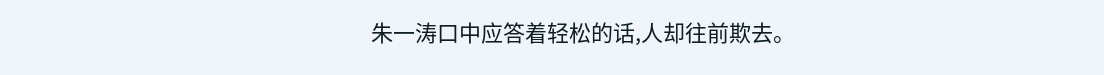朱一涛口中应答着轻松的话,人却往前欺去。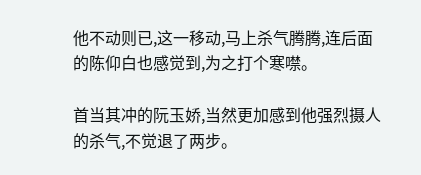他不动则已,这一移动,马上杀气腾腾,连后面的陈仰白也感觉到,为之打个寒噤。

首当其冲的阮玉娇,当然更加感到他强烈摄人的杀气,不觉退了两步。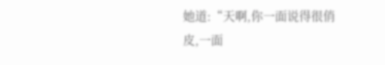她道:“天啊,你一面说得很俏皮,一面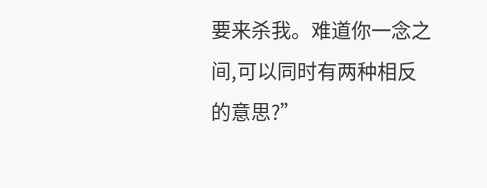要来杀我。难道你一念之间,可以同时有两种相反的意思?”